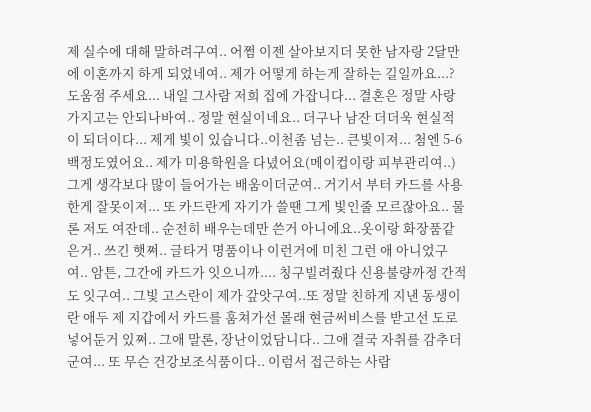제 실수에 대해 말하려구여.. 어쩜 이젠 살아보지더 못한 남자랑 2달만에 이혼까지 하게 되었네여.. 제가 어떻게 하는게 잘하는 길일까요...? 도움점 주세요... 내일 그사람 저희 집에 가잡니다... 결혼은 정말 사랑가지고는 안되나바여.. 정말 현실이네요.. 더구나 남잔 더더욱 현실적이 되더이다... 제게 빛이 있습니다..이천좀 넘는.. 큰빛이져... 첨엔 5-6백정도였어요.. 제가 미용학원을 다녔어요(메이컵이랑 피부관리여..) 그게 생각보다 많이 들어가는 배움이더군여.. 거기서 부터 카드를 사용한게 잘못이져... 또 카드란게 자기가 쓸땐 그게 빛인줄 모르잖아요.. 물론 저도 여잔데.. 순전히 배우는데만 쓴거 아니에요..옷이랑 화장품같은거.. 쓰긴 햇쪄.. 글타거 명품이나 이런거에 미친 그런 애 아니었구여.. 암튼, 그간에 카드가 잇으니까.... 칭구빌려줬다 신용불량까정 간적도 잇구여.. 그빛 고스란이 제가 갚앗구여..또 정말 친하게 지낸 동생이란 애두 제 지갑에서 카드를 훔쳐가선 몰래 현금써비스를 받고선 도로 넣어둔거 있쪄.. 그애 말론, 장난이었담니다.. 그애 결국 자취를 감추더군여... 또 무슨 건강보조식품이다.. 이럼서 접근하는 사람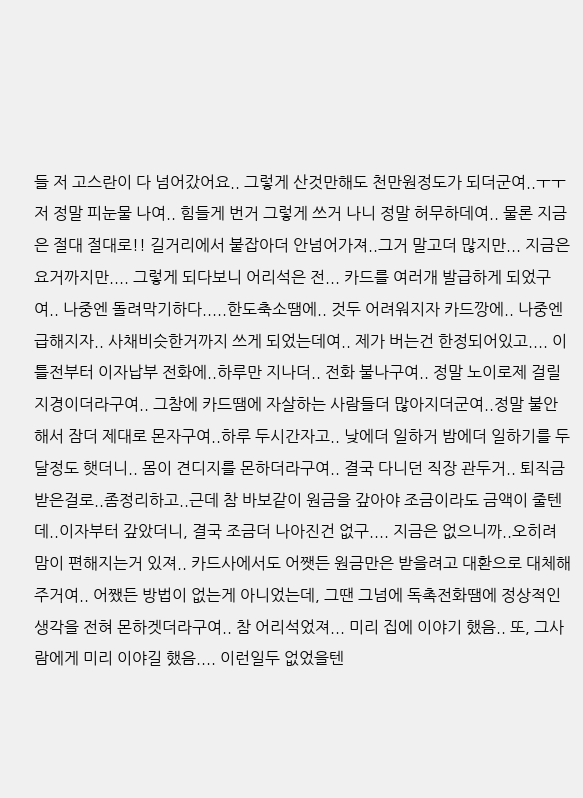들 저 고스란이 다 넘어갔어요.. 그렇게 산것만해도 천만원정도가 되더군여..ㅜㅜ 저 정말 피눈물 나여.. 힘들게 번거 그렇게 쓰거 나니 정말 허무하데여.. 물론 지금은 절대 절대로!! 길거리에서 붙잡아더 안넘어가져..그거 말고더 많지만... 지금은 요거까지만.... 그렇게 되다보니 어리석은 전... 카드를 여러개 발급하게 되었구여.. 나중엔 돌려막기하다.....한도축소땜에.. 것두 어려워지자 카드깡에.. 나중엔 급해지자.. 사채비슷한거까지 쓰게 되었는데여.. 제가 버는건 한정되어있고.... 이틀전부터 이자납부 전화에..하루만 지나더.. 전화 불나구여.. 정말 노이로제 걸릴 지경이더라구여.. 그참에 카드땜에 자살하는 사람들더 많아지더군여..정말 불안해서 잠더 제대로 몬자구여..하루 두시간자고.. 낮에더 일하거 밤에더 일하기를 두달정도 햇더니.. 몸이 견디지를 몬하더라구여.. 결국 다니던 직장 관두거.. 퇴직금 받은걸로..좀정리하고..근데 참 바보같이 원금을 갚아야 조금이라도 금액이 줄텐데..이자부터 갚았더니, 결국 조금더 나아진건 없구.... 지금은 없으니까..오히려 맘이 편해지는거 있져.. 카드사에서도 어쨋든 원금만은 받을려고 대환으로 대체해주거여.. 어쨌든 방법이 없는게 아니었는데, 그땐 그넘에 독촉전화땜에 정상적인 생각을 전혀 몬하겟더라구여.. 참 어리석었져... 미리 집에 이야기 했음.. 또, 그사람에게 미리 이야길 했음.... 이런일두 없었을텐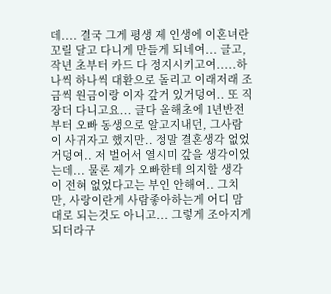데.... 결국 그게 평생 제 인생에 이혼녀란 꼬릴 달고 다니게 만들게 되네여... 글고, 작년 초부터 카드 다 정지시키고여.....하나씩 하나씩 대환으로 돌리고 이래저래 조금씩 원금이랑 이자 갚거 있거덩여.. 또 직장더 다니고요... 글다 올해초에 1년반전부터 오빠 동생으로 알고지내던, 그사람이 사귀자고 했지만.. 정말 결혼생각 없었거덩여.. 저 벌어서 열시미 갚을 생각이었는데... 물론 제가 오빠한테 의지할 생각이 전혀 없었다고는 부인 안해여.. 그치만, 사랑이란게 사람좋아하는게 어디 맘대로 되는것도 아니고... 그렇게 조아지게 되더라구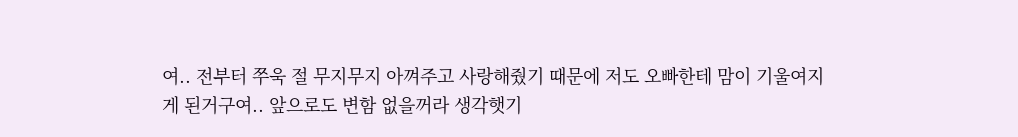여.. 전부터 쭈욱 절 무지무지 아껴주고 사랑해줬기 때문에 저도 오빠한테 맘이 기울여지게 된거구여.. 앞으로도 변함 없을꺼라 생각햇기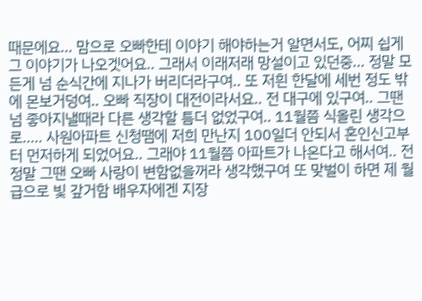때문에요... 맘으로 오빠한테 이야기 해야하는거 알면서도, 어찌 쉽게 그 이야기가 나오겟어요.. 그래서 이래저래 망설이고 있던중... 정말 모든게 넘 순식간에 지나가 버리더라구여.. 또 저흰 한달에 세번 정도 밖에 몬보거덩여.. 오빠 직장이 대전이라서요.. 전 대구에 있구여.. 그땐 넘 좋아지낼때라 다른 생각할 틈더 없었구여.. 11월쯤 식올린 생각으로..... 사원아파트 신청땜에 저희 만난지 100일더 안되서 혼인신고부터 먼저하게 되었어요.. 그래야 11월쯤 아파트가 나온다고 해서여.. 전 정말 그땐 오빠 사랑이 변함없을꺼라 생각했구여 또 맞벌이 하면 제 월급으로 빛 갚거함 배우자에겐 지장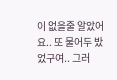이 없을줄 알았어요.. 또 물어두 밨었구여.. 그러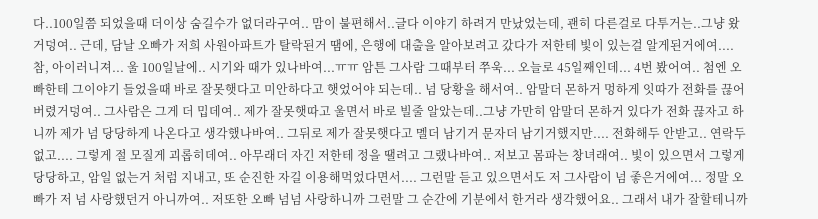다..100일쯤 되었을때 더이상 숨길수가 없더라구여.. 맘이 불편해서..글다 이야기 하려거 만났었는데, 괜히 다른걸로 다투거는..그냥 왔거덩여.. 근데, 담날 오빠가 저희 사원아파트가 탈락된거 땜에, 은행에 대출을 알아보려고 갔다가 저한테 빛이 있는걸 알게된거에여.... 참, 아이러니져... 울 100일날에.. 시기와 때가 있나바여...ㅠㅠ 암튼 그사람 그때부터 쭈욱... 오늘로 45일째인데... 4번 봤어여.. 첨엔 오빠한테 그이야기 들었을때 바로 잘못햇다고 미안하다고 햇었어야 되는데.. 넘 당황을 해서여.. 암말더 몬하거 멍하게 잇따가 전화를 끊어 버렸거덩여.. 그사람은 그게 더 밉데여.. 제가 잘못햇따고 울면서 바로 빌줄 알았는데..그냥 가만히 암말더 몬하거 있다가 전화 끊자고 하니까 제가 넘 당당하게 나온다고 생각했나바여.. 그뒤로 제가 잘못햇다고 멜더 남기거 문자더 남기거했지만.... 전화해두 안받고.. 연락두 없고.... 그렇게 절 모질게 괴롭히데여.. 아무래더 자긴 저한테 정을 땔려고 그랬나바여.. 저보고 몸파는 창녀래여.. 빛이 있으면서 그렇게 당당하고, 암일 없는거 처럼 지내고, 또 순진한 자길 이용해먹었다면서.... 그런말 듣고 있으면서도 저 그사람이 넘 좋은거에여... 정말 오빠가 저 넘 사랑했던거 아니까여.. 저또한 오빠 넘넘 사랑하니까 그런말 그 순간에 기분에서 한거라 생각했어요.. 그래서 내가 잘할테니까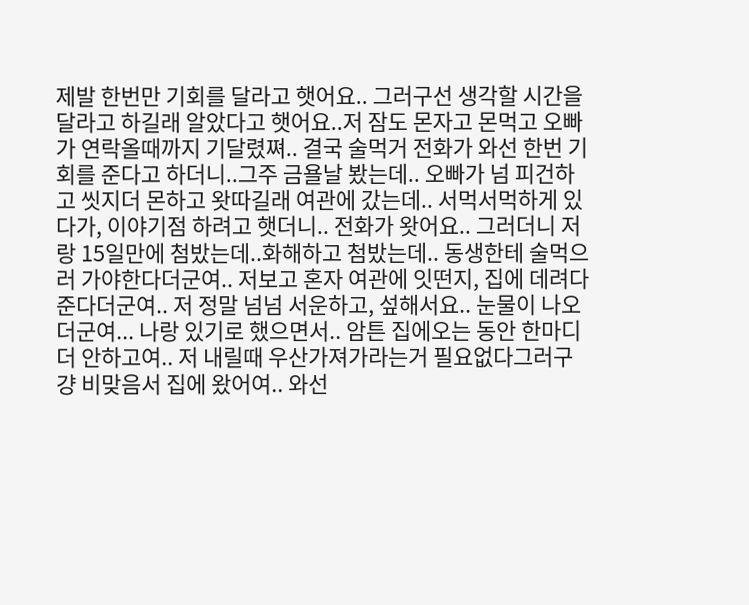제발 한번만 기회를 달라고 햇어요.. 그러구선 생각할 시간을 달라고 하길래 알았다고 햇어요..저 잠도 몬자고 몬먹고 오빠가 연락올때까지 기달렸쪄.. 결국 술먹거 전화가 와선 한번 기회를 준다고 하더니..그주 금욜날 봤는데.. 오빠가 넘 피건하고 씻지더 몬하고 왓따길래 여관에 갔는데.. 서먹서먹하게 있다가, 이야기점 하려고 햇더니.. 전화가 왓어요.. 그러더니 저랑 15일만에 첨밨는데..화해하고 첨밨는데.. 동생한테 술먹으러 가야한다더군여.. 저보고 혼자 여관에 잇떤지, 집에 데려다 준다더군여.. 저 정말 넘넘 서운하고, 섶해서요.. 눈물이 나오더군여... 나랑 있기로 했으면서.. 암튼 집에오는 동안 한마디더 안하고여.. 저 내릴때 우산가져가라는거 필요없다그러구 걍 비맞음서 집에 왔어여.. 와선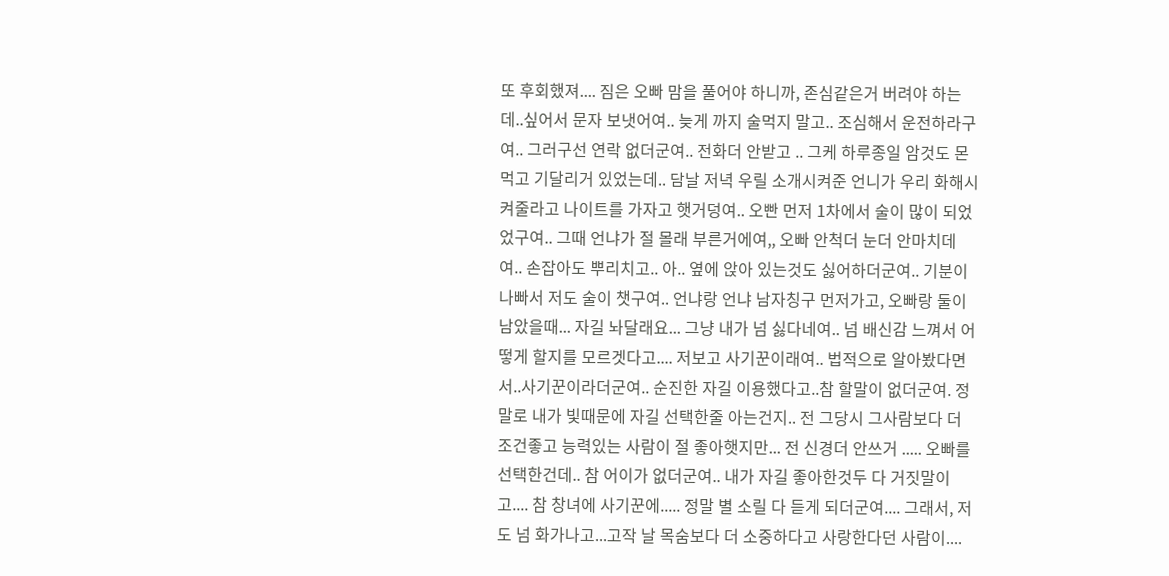또 후회했져.... 짐은 오빠 맘을 풀어야 하니까, 존심같은거 버려야 하는데..싶어서 문자 보냇어여.. 늦게 까지 술먹지 말고.. 조심해서 운전하라구여.. 그러구선 연락 없더군여.. 전화더 안받고 .. 그케 하루종일 암것도 몬먹고 기달리거 있었는데.. 담날 저녁 우릴 소개시켜준 언니가 우리 화해시켜줄라고 나이트를 가자고 햇거덩여.. 오빤 먼저 1차에서 술이 많이 되었었구여.. 그때 언냐가 절 몰래 부른거에여,, 오빠 안척더 눈더 안마치데여.. 손잡아도 뿌리치고.. 아.. 옆에 앉아 있는것도 싫어하더군여.. 기분이 나빠서 저도 술이 챗구여.. 언냐랑 언냐 남자칭구 먼저가고, 오빠랑 둘이 남았을때... 자길 놔달래요... 그냥 내가 넘 싫다네여.. 넘 배신감 느껴서 어떻게 할지를 모르겟다고.... 저보고 사기꾼이래여.. 법적으로 알아봤다면서..사기꾼이라더군여.. 순진한 자길 이용했다고..참 할말이 없더군여. 정말로 내가 빛때문에 자길 선택한줄 아는건지.. 전 그당시 그사람보다 더 조건좋고 능력있는 사람이 절 좋아햇지만... 전 신경더 안쓰거 ..... 오빠를 선택한건데.. 참 어이가 없더군여.. 내가 자길 좋아한것두 다 거짓말이고.... 참 창녀에 사기꾼에..... 정말 별 소릴 다 듣게 되더군여.... 그래서, 저도 넘 화가나고...고작 날 목숨보다 더 소중하다고 사랑한다던 사람이....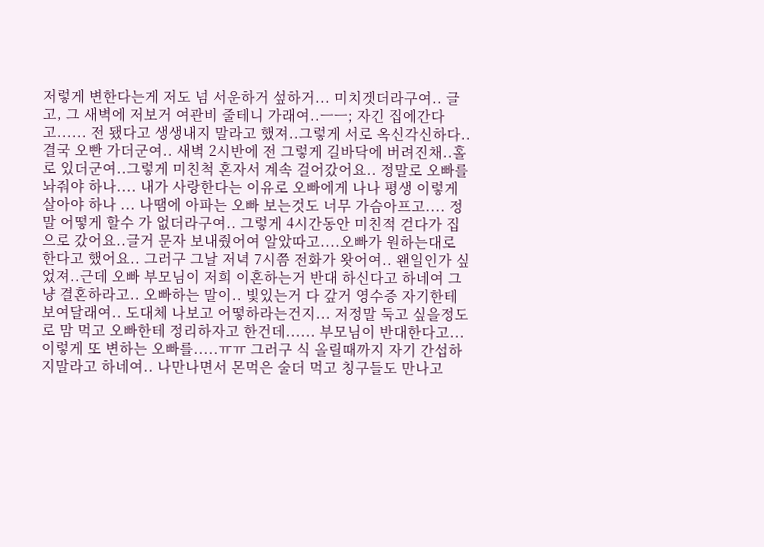저렇게 변한다는게 저도 넘 서운하거 섶하거... 미치겟더라구여.. 글고, 그 새벽에 저보거 여관비 줄테니 가래여..ㅡㅡ; 자긴 집에간다고...... 전 됐다고 생생내지 말라고 했져..그렇게 서로 옥신각신하다..결국 오빤 가더군여.. 새벽 2시반에 전 그렇게 길바닥에 버려진채..홀로 있더군여..그렇게 미친척 혼자서 계속 걸어갔어요.. 정말로 오빠를 놔줘야 하나.... 내가 사랑한다는 이유로 오빠에게 나나 평생 이렇게 살아야 하나 ... 나땜에 아파는 오빠 보는것도 너무 가슴아프고.... 정말 어떻게 할수 가 없더라구여.. 그렇게 4시간동안 미친적 걷다가 집으로 갔어요..글거 문자 보내줬어여 알았따고....오빠가 원하는대로 한다고 했어요.. 그러구 그날 저녁 7시쯤 전화가 왓어여.. 왠일인가 싶었져..근데 오빠 부모님이 저희 이혼하는거 반대 하신다고 하네여 그냥 결혼하라고.. 오빠하는 말이.. 빛있는거 다 갚거 영수증 자기한테 보여달래여.. 도대체 나보고 어떻하라는건지... 저정말 둑고 싶을정도로 맘 먹고 오빠한테 정리하자고 한건데...... 부모님이 반대한다고... 이렇게 또 변하는 오빠를.....ㅠㅠ 그러구 식 올릴때까지 자기 간섭하지말라고 하네여.. 나만나면서 몬먹은 술더 먹고 칭구들도 만나고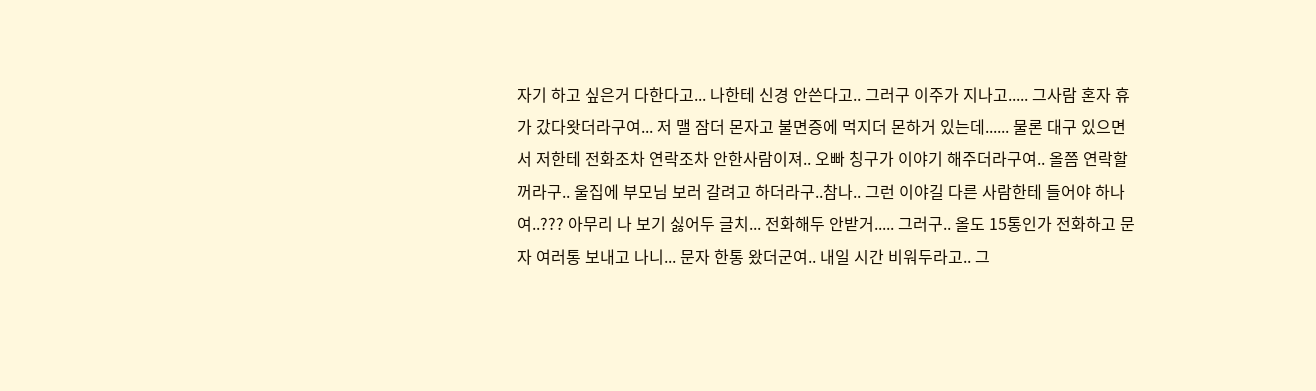자기 하고 싶은거 다한다고... 나한테 신경 안쓴다고.. 그러구 이주가 지나고..... 그사람 혼자 휴가 갔다왓더라구여... 저 맬 잠더 몬자고 불면증에 먹지더 몬하거 있는데...... 물론 대구 있으면서 저한테 전화조차 연락조차 안한사람이져.. 오빠 칭구가 이야기 해주더라구여.. 올쯤 연락할꺼라구.. 울집에 부모님 보러 갈려고 하더라구..참나.. 그런 이야길 다른 사람한테 들어야 하나여..??? 아무리 나 보기 싫어두 글치... 전화해두 안받거..... 그러구.. 올도 15통인가 전화하고 문자 여러통 보내고 나니... 문자 한통 왔더군여.. 내일 시간 비워두라고.. 그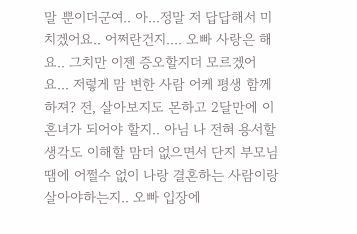말 뿐이더군여.. 아...정말 저 답답해서 미치겠어요.. 어쩌란건지.... 오빠 사랑은 해요.. 그치만 이젠 증오할지더 모르겠어요... 저렇게 맘 변한 사람 어케 평생 함께하져? 전, 살아보지도 몬하고 2달만에 이혼녀가 되어야 할지.. 아님 나 전혀 용서할 생각도 이해할 맘더 없으면서 단지 부모님땜에 어쩔수 없이 나랑 결혼하는 사람이랑 살아야하는지.. 오빠 입장에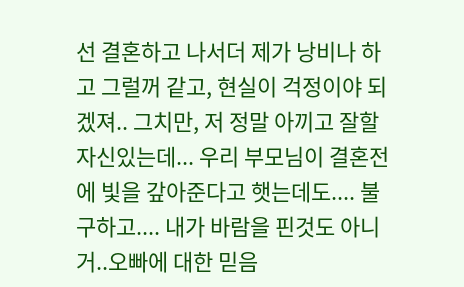선 결혼하고 나서더 제가 낭비나 하고 그럴꺼 같고, 현실이 걱정이야 되겠져.. 그치만, 저 정말 아끼고 잘할 자신있는데... 우리 부모님이 결혼전에 빛을 갚아준다고 햇는데도.... 불구하고.... 내가 바람을 핀것도 아니거..오빠에 대한 믿음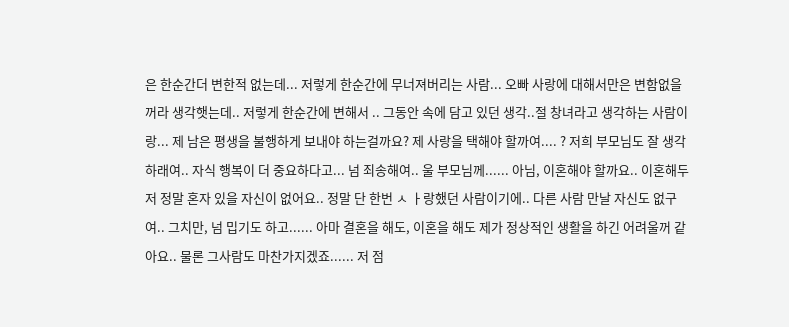은 한순간더 변한적 없는데... 저렇게 한순간에 무너져버리는 사람... 오빠 사랑에 대해서만은 변함없을꺼라 생각햇는데.. 저렇게 한순간에 변해서 .. 그동안 속에 담고 있던 생각..절 창녀라고 생각하는 사람이랑... 제 남은 평생을 불행하게 보내야 하는걸까요? 제 사랑을 택해야 할까여.... ? 저희 부모님도 잘 생각하래여.. 자식 행복이 더 중요하다고... 넘 죄송해여.. 울 부모님께...... 아님, 이혼해야 할까요.. 이혼해두 저 정말 혼자 있을 자신이 없어요.. 정말 단 한번 ㅅ ㅏ랑했던 사람이기에.. 다른 사람 만날 자신도 없구여.. 그치만, 넘 밉기도 하고...... 아마 결혼을 해도, 이혼을 해도 제가 정상적인 생활을 하긴 어려울꺼 같아요.. 물론 그사람도 마찬가지겠죠...... 저 점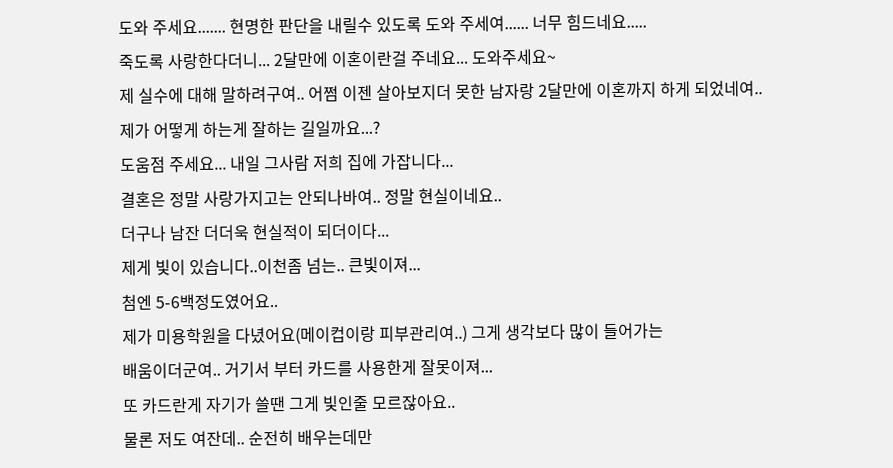도와 주세요....... 현명한 판단을 내릴수 있도록 도와 주세여...... 너무 힘드네요.....
죽도록 사랑한다더니... 2달만에 이혼이란걸 주네요... 도와주세요~
제 실수에 대해 말하려구여.. 어쩜 이젠 살아보지더 못한 남자랑 2달만에 이혼까지 하게 되었네여..
제가 어떻게 하는게 잘하는 길일까요...?
도움점 주세요... 내일 그사람 저희 집에 가잡니다...
결혼은 정말 사랑가지고는 안되나바여.. 정말 현실이네요..
더구나 남잔 더더욱 현실적이 되더이다...
제게 빛이 있습니다..이천좀 넘는.. 큰빛이져...
첨엔 5-6백정도였어요..
제가 미용학원을 다녔어요(메이컵이랑 피부관리여..) 그게 생각보다 많이 들어가는
배움이더군여.. 거기서 부터 카드를 사용한게 잘못이져...
또 카드란게 자기가 쓸땐 그게 빛인줄 모르잖아요..
물론 저도 여잔데.. 순전히 배우는데만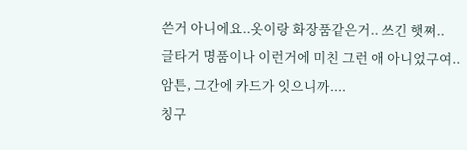쓴거 아니에요..옷이랑 화장품같은거.. 쓰긴 햇쪄..
글타거 명품이나 이런거에 미친 그런 애 아니었구여..
암튼, 그간에 카드가 잇으니까....
칭구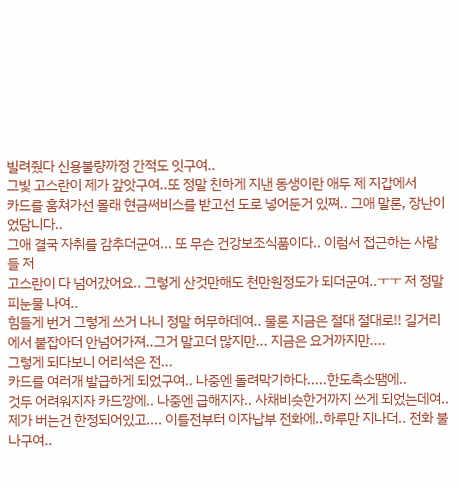빌려줬다 신용불량까정 간적도 잇구여..
그빛 고스란이 제가 갚앗구여..또 정말 친하게 지낸 동생이란 애두 제 지갑에서
카드를 훔쳐가선 몰래 현금써비스를 받고선 도로 넣어둔거 있쪄.. 그애 말론, 장난이었담니다..
그애 결국 자취를 감추더군여... 또 무슨 건강보조식품이다.. 이럼서 접근하는 사람들 저
고스란이 다 넘어갔어요.. 그렇게 산것만해도 천만원정도가 되더군여..ㅜㅜ 저 정말 피눈물 나여..
힘들게 번거 그렇게 쓰거 나니 정말 허무하데여.. 물론 지금은 절대 절대로!! 길거리에서 붙잡아더 안넘어가져..그거 말고더 많지만... 지금은 요거까지만....
그렇게 되다보니 어리석은 전...
카드를 여러개 발급하게 되었구여.. 나중엔 돌려막기하다.....한도축소땜에..
것두 어려워지자 카드깡에.. 나중엔 급해지자.. 사채비슷한거까지 쓰게 되었는데여..
제가 버는건 한정되어있고.... 이틀전부터 이자납부 전화에..하루만 지나더.. 전화 불나구여..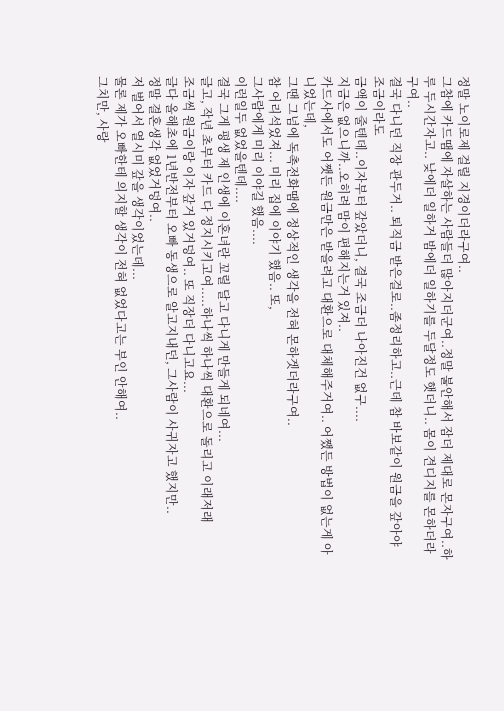정말 노이로제 걸릴 지경이더라구여..
그참에 카드땜에 자살하는 사람들더 많아지더군여..정말 불안해서 잠더 제대로 몬자구여..하루 두시간자고.. 낮에더 일하거 밤에더 일하기를 두달정도 햇더니.. 몸이 견디지를 몬하더라구여..
결국 다니던 직장 관두거.. 퇴직금 받은걸로..좀정리하고..근데 참 바보같이 원금을 갚아야 조금이라도
금액이 줄텐데..이자부터 갚았더니, 결국 조금더 나아진건 없구....
지금은 없으니까..오히려 맘이 편해지는거 있져..
카드사에서도 어쨋든 원금만은 받을려고 대환으로 대체해주거여.. 어쨌든 방법이 없는게 아니었는데,
그땐 그넘에 독촉전화땜에 정상적인 생각을 전혀 몬하겟더라구여..
참 어리석었져... 미리 집에 이야기 했음.. 또,
그사람에게 미리 이야길 했음....
이런일두 없었을텐데....
결국 그게 평생 제 인생에 이혼녀란 꼬릴 달고 다니게 만들게 되네여...
글고, 작년 초부터 카드 다 정지시키고여.....하나씩 하나씩 대환으로 돌리고 이래저래
조금씩 원금이랑 이자 갚거 있거덩여.. 또 직장더 다니고요...
글다 올해초에 1년반전부터 오빠 동생으로 알고지내던, 그사람이 사귀자고 했지만..
정말 결혼생각 없었거덩여..
저 벌어서 열시미 갚을 생각이었는데...
물론 제가 오빠한테 의지할 생각이 전혀 없었다고는 부인 안해여..
그치만, 사랑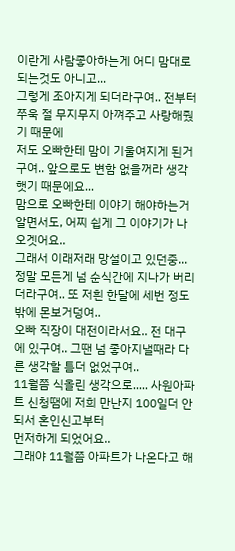이란게 사람좋아하는게 어디 맘대로 되는것도 아니고...
그렇게 조아지게 되더라구여.. 전부터 쭈욱 절 무지무지 아껴주고 사랑해줬기 때문에
저도 오빠한테 맘이 기울여지게 된거구여.. 앞으로도 변함 없을꺼라 생각햇기 때문에요...
맘으로 오빠한테 이야기 해야하는거 알면서도, 어찌 쉽게 그 이야기가 나오겟어요..
그래서 이래저래 망설이고 있던중...
정말 모든게 넘 순식간에 지나가 버리더라구여.. 또 저흰 한달에 세번 정도 밖에 몬보거덩여..
오빠 직장이 대전이라서요.. 전 대구에 있구여.. 그땐 넘 좋아지낼때라 다른 생각할 틈더 없었구여..
11월쯤 식올린 생각으로..... 사원아파트 신청땜에 저희 만난지 100일더 안되서 혼인신고부터
먼저하게 되었어요..
그래야 11월쯤 아파트가 나온다고 해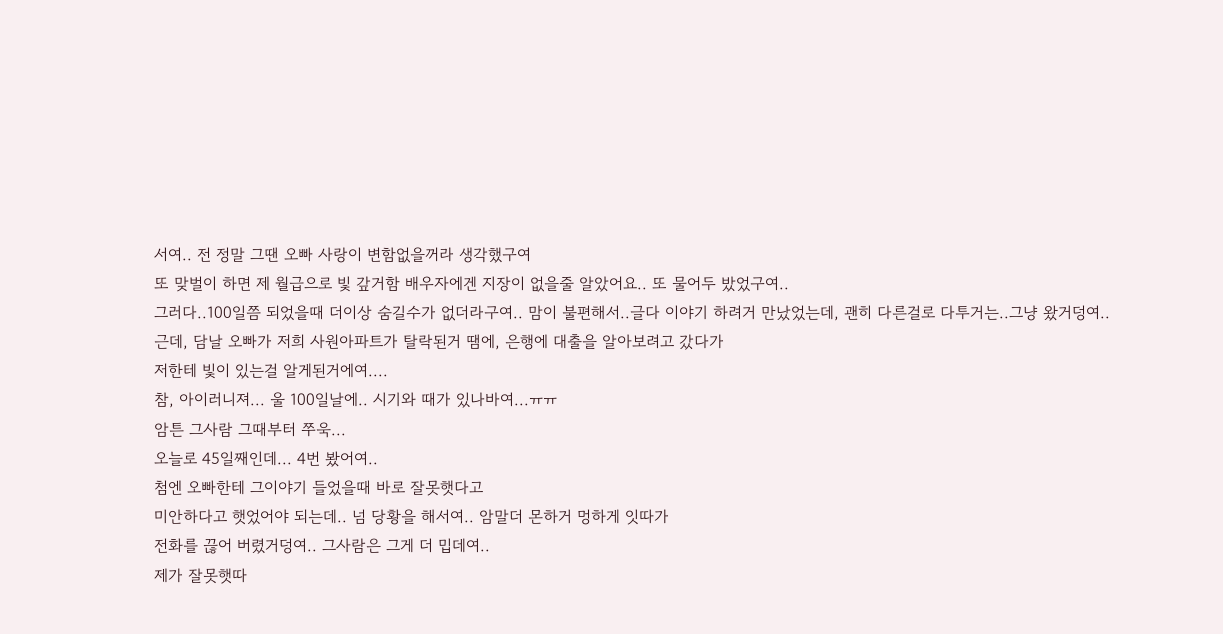서여.. 전 정말 그땐 오빠 사랑이 변함없을꺼라 생각했구여
또 맞벌이 하면 제 월급으로 빛 갚거함 배우자에겐 지장이 없을줄 알았어요.. 또 물어두 밨었구여..
그러다..100일쯤 되었을때 더이상 숨길수가 없더라구여.. 맘이 불편해서..글다 이야기 하려거 만났었는데, 괜히 다른걸로 다투거는..그냥 왔거덩여..
근데, 담날 오빠가 저희 사원아파트가 탈락된거 땜에, 은행에 대출을 알아보려고 갔다가
저한테 빛이 있는걸 알게된거에여....
참, 아이러니져... 울 100일날에.. 시기와 때가 있나바여...ㅠㅠ
암튼 그사람 그때부터 쭈욱...
오늘로 45일째인데... 4번 봤어여..
첨엔 오빠한테 그이야기 들었을때 바로 잘못햇다고
미안하다고 햇었어야 되는데.. 넘 당황을 해서여.. 암말더 몬하거 멍하게 잇따가
전화를 끊어 버렸거덩여.. 그사람은 그게 더 밉데여..
제가 잘못햇따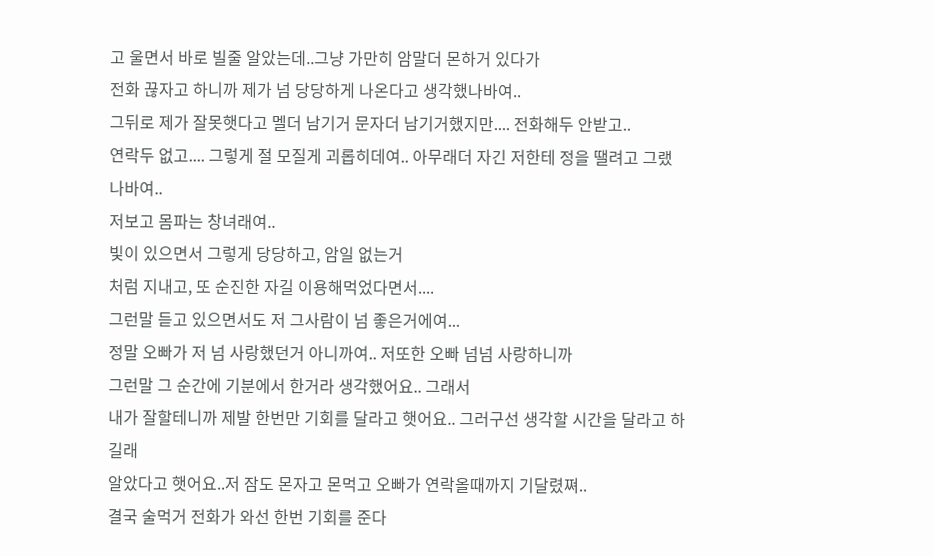고 울면서 바로 빌줄 알았는데..그냥 가만히 암말더 몬하거 있다가
전화 끊자고 하니까 제가 넘 당당하게 나온다고 생각했나바여..
그뒤로 제가 잘못햇다고 멜더 남기거 문자더 남기거했지만.... 전화해두 안받고..
연락두 없고.... 그렇게 절 모질게 괴롭히데여.. 아무래더 자긴 저한테 정을 땔려고 그랬나바여..
저보고 몸파는 창녀래여..
빛이 있으면서 그렇게 당당하고, 암일 없는거
처럼 지내고, 또 순진한 자길 이용해먹었다면서....
그런말 듣고 있으면서도 저 그사람이 넘 좋은거에여...
정말 오빠가 저 넘 사랑했던거 아니까여.. 저또한 오빠 넘넘 사랑하니까
그런말 그 순간에 기분에서 한거라 생각했어요.. 그래서
내가 잘할테니까 제발 한번만 기회를 달라고 햇어요.. 그러구선 생각할 시간을 달라고 하길래
알았다고 햇어요..저 잠도 몬자고 몬먹고 오빠가 연락올때까지 기달렸쪄..
결국 술먹거 전화가 와선 한번 기회를 준다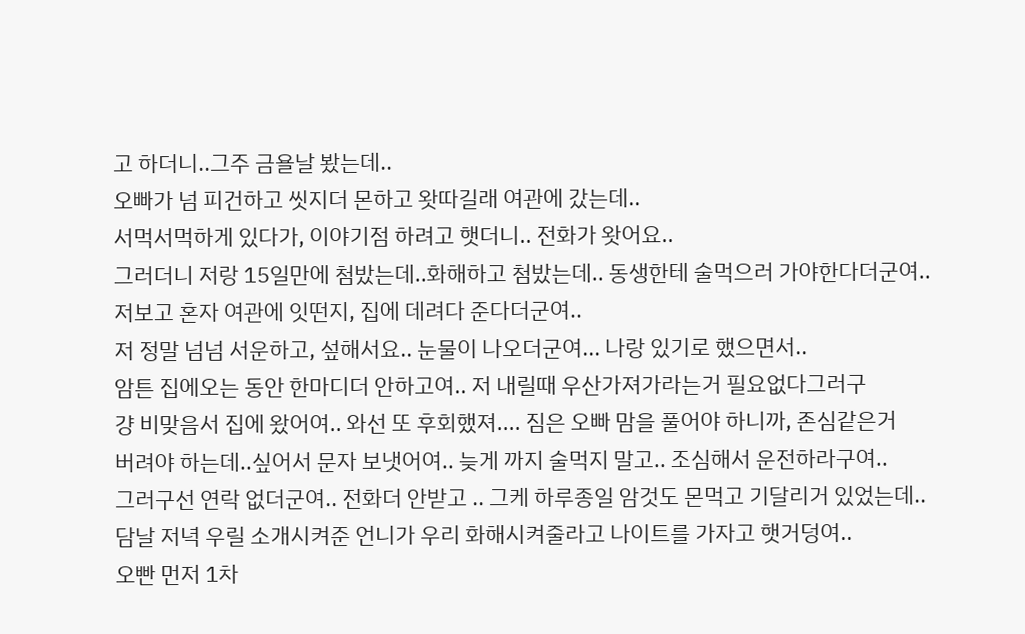고 하더니..그주 금욜날 봤는데..
오빠가 넘 피건하고 씻지더 몬하고 왓따길래 여관에 갔는데..
서먹서먹하게 있다가, 이야기점 하려고 햇더니.. 전화가 왓어요..
그러더니 저랑 15일만에 첨밨는데..화해하고 첨밨는데.. 동생한테 술먹으러 가야한다더군여..
저보고 혼자 여관에 잇떤지, 집에 데려다 준다더군여..
저 정말 넘넘 서운하고, 섶해서요.. 눈물이 나오더군여... 나랑 있기로 했으면서..
암튼 집에오는 동안 한마디더 안하고여.. 저 내릴때 우산가져가라는거 필요없다그러구
걍 비맞음서 집에 왔어여.. 와선 또 후회했져.... 짐은 오빠 맘을 풀어야 하니까, 존심같은거
버려야 하는데..싶어서 문자 보냇어여.. 늦게 까지 술먹지 말고.. 조심해서 운전하라구여..
그러구선 연락 없더군여.. 전화더 안받고 .. 그케 하루종일 암것도 몬먹고 기달리거 있었는데..
담날 저녁 우릴 소개시켜준 언니가 우리 화해시켜줄라고 나이트를 가자고 햇거덩여..
오빤 먼저 1차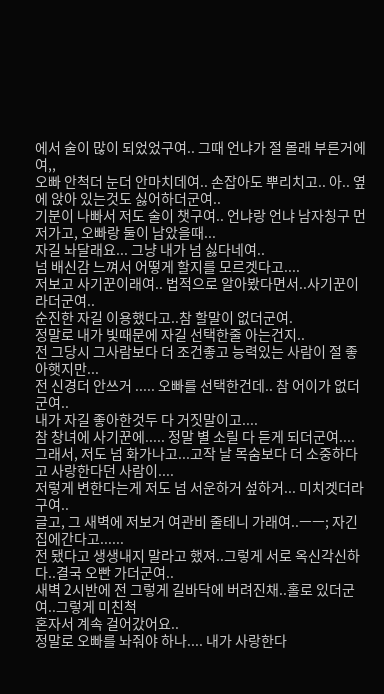에서 술이 많이 되었었구여.. 그때 언냐가 절 몰래 부른거에여,,
오빠 안척더 눈더 안마치데여.. 손잡아도 뿌리치고.. 아.. 옆에 앉아 있는것도 싫어하더군여..
기분이 나빠서 저도 술이 챗구여.. 언냐랑 언냐 남자칭구 먼저가고, 오빠랑 둘이 남았을때...
자길 놔달래요... 그냥 내가 넘 싫다네여..
넘 배신감 느껴서 어떻게 할지를 모르겟다고....
저보고 사기꾼이래여.. 법적으로 알아봤다면서..사기꾼이라더군여..
순진한 자길 이용했다고..참 할말이 없더군여.
정말로 내가 빛때문에 자길 선택한줄 아는건지..
전 그당시 그사람보다 더 조건좋고 능력있는 사람이 절 좋아햇지만...
전 신경더 안쓰거 ..... 오빠를 선택한건데.. 참 어이가 없더군여..
내가 자길 좋아한것두 다 거짓말이고....
참 창녀에 사기꾼에..... 정말 별 소릴 다 듣게 되더군여....
그래서, 저도 넘 화가나고...고작 날 목숨보다 더 소중하다고 사랑한다던 사람이....
저렇게 변한다는게 저도 넘 서운하거 섶하거... 미치겟더라구여..
글고, 그 새벽에 저보거 여관비 줄테니 가래여..ㅡㅡ; 자긴 집에간다고......
전 됐다고 생생내지 말라고 했져..그렇게 서로 옥신각신하다..결국 오빤 가더군여..
새벽 2시반에 전 그렇게 길바닥에 버려진채..홀로 있더군여..그렇게 미친척
혼자서 계속 걸어갔어요..
정말로 오빠를 놔줘야 하나.... 내가 사랑한다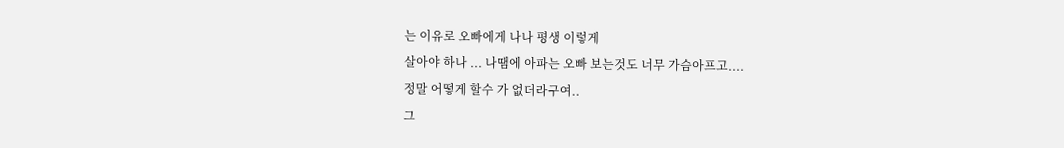는 이유로 오빠에게 나나 평생 이렇게
살아야 하나 ... 나땜에 아파는 오빠 보는것도 너무 가슴아프고....
정말 어떻게 할수 가 없더라구여..
그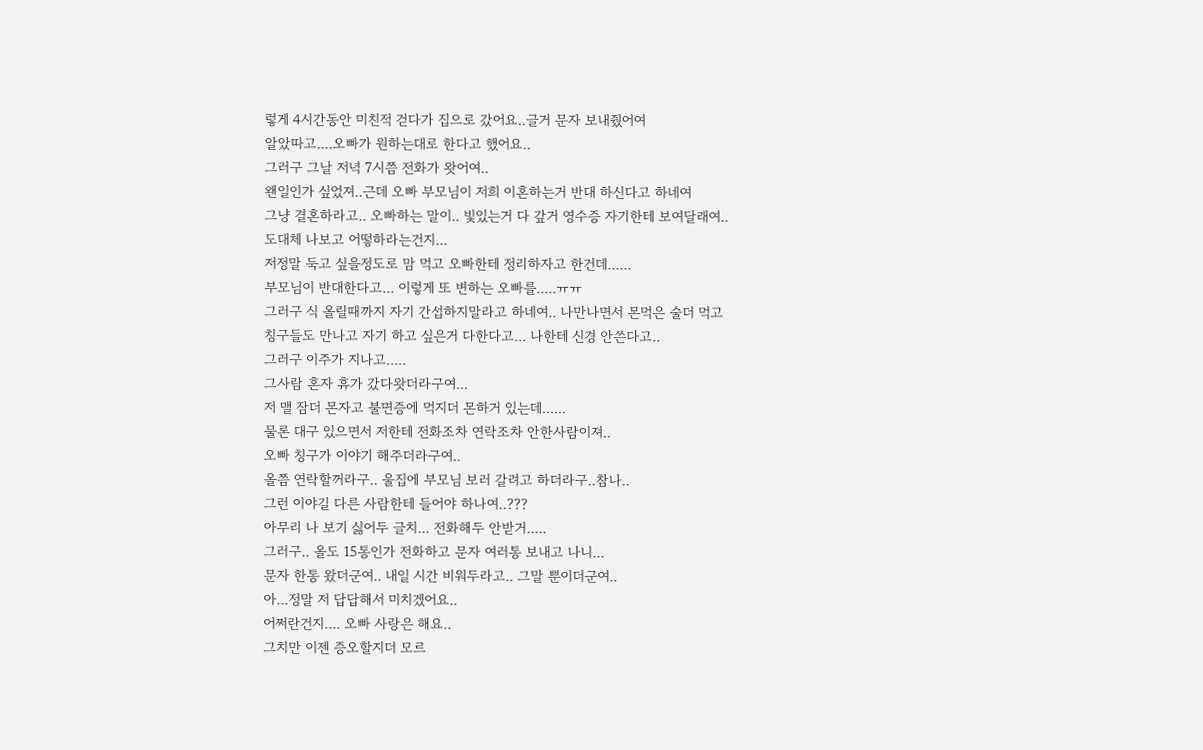렇게 4시간동안 미친적 걷다가 집으로 갔어요..글거 문자 보내줬어여
알았따고....오빠가 원하는대로 한다고 했어요..
그러구 그날 저녁 7시쯤 전화가 왓어여..
왠일인가 싶었져..근데 오빠 부모님이 저희 이혼하는거 반대 하신다고 하네여
그냥 결혼하라고.. 오빠하는 말이.. 빛있는거 다 갚거 영수증 자기한테 보여달래여..
도대체 나보고 어떻하라는건지...
저정말 둑고 싶을정도로 맘 먹고 오빠한테 정리하자고 한건데......
부모님이 반대한다고... 이렇게 또 변하는 오빠를.....ㅠㅠ
그러구 식 올릴때까지 자기 간섭하지말라고 하네여.. 나만나면서 몬먹은 술더 먹고
칭구들도 만나고 자기 하고 싶은거 다한다고... 나한테 신경 안쓴다고..
그러구 이주가 지나고.....
그사람 혼자 휴가 갔다왓더라구여...
저 맬 잠더 몬자고 불면증에 먹지더 몬하거 있는데......
물론 대구 있으면서 저한테 전화조차 연락조차 안한사람이져..
오빠 칭구가 이야기 해주더라구여..
올쯤 연락할꺼라구.. 울집에 부모님 보러 갈려고 하더라구..참나..
그런 이야길 다른 사람한테 들어야 하나여..???
아무리 나 보기 싫어두 글치... 전화해두 안받거.....
그러구.. 올도 15통인가 전화하고 문자 여러통 보내고 나니...
문자 한통 왔더군여.. 내일 시간 비워두라고.. 그말 뿐이더군여..
아...정말 저 답답해서 미치겠어요..
어쩌란건지.... 오빠 사랑은 해요..
그치만 이젠 증오할지더 모르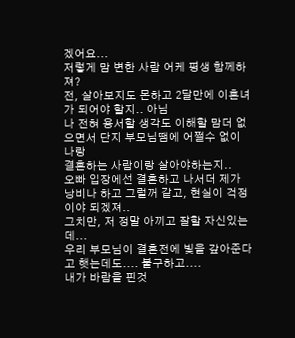겠어요...
저렇게 맘 변한 사람 어케 평생 함께하져?
전, 살아보지도 몬하고 2달만에 이혼녀가 되어야 할지.. 아님
나 전혀 용서할 생각도 이해할 맘더 없으면서 단지 부모님땜에 어쩔수 없이 나랑
결혼하는 사람이랑 살아야하는지..
오빠 입장에선 결혼하고 나서더 제가 낭비나 하고 그럴꺼 같고, 현실이 걱정이야 되겠져..
그치만, 저 정말 아끼고 잘할 자신있는데...
우리 부모님이 결혼전에 빛을 갚아준다고 햇는데도.... 불구하고....
내가 바람을 핀것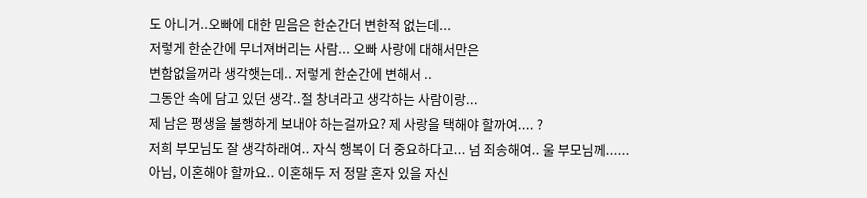도 아니거..오빠에 대한 믿음은 한순간더 변한적 없는데...
저렇게 한순간에 무너져버리는 사람... 오빠 사랑에 대해서만은
변함없을꺼라 생각햇는데.. 저렇게 한순간에 변해서 ..
그동안 속에 담고 있던 생각..절 창녀라고 생각하는 사람이랑...
제 남은 평생을 불행하게 보내야 하는걸까요? 제 사랑을 택해야 할까여.... ?
저희 부모님도 잘 생각하래여.. 자식 행복이 더 중요하다고... 넘 죄송해여.. 울 부모님께......
아님, 이혼해야 할까요.. 이혼해두 저 정말 혼자 있을 자신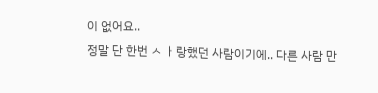이 없어요..
정말 단 한번 ㅅ ㅏ랑했던 사람이기에.. 다른 사람 만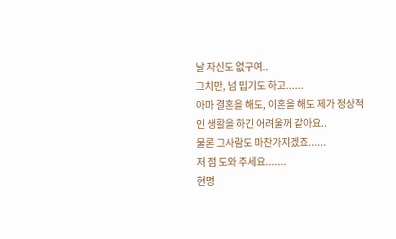날 자신도 없구여..
그치만, 넘 밉기도 하고......
아마 결혼을 해도, 이혼을 해도 제가 정상적인 생활을 하긴 어려울꺼 같아요..
물론 그사람도 마찬가지겠죠......
저 점 도와 주세요.......
현명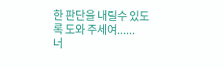한 판단을 내릴수 있도록 도와 주세여......
너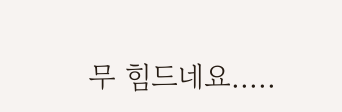무 힘드네요.....